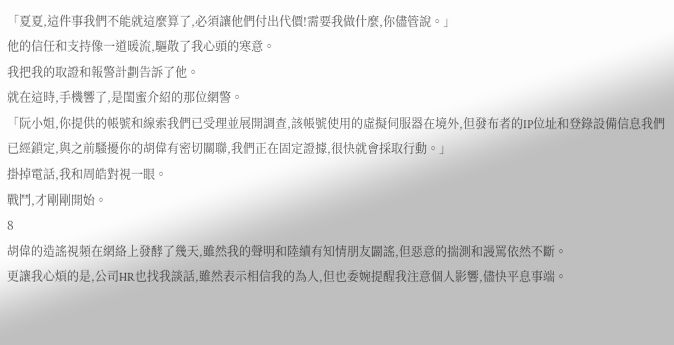「夏夏,這件事我們不能就這麼算了,必須讓他們付出代價!需要我做什麼,你儘管說。」
他的信任和支持像一道暖流,驅散了我心頭的寒意。
我把我的取證和報警計劃告訴了他。
就在這時,手機響了,是閨蜜介紹的那位網警。
「阮小姐,你提供的帳號和線索我們已受理並展開調查,該帳號使用的虛擬伺服器在境外,但發布者的IP位址和登錄設備信息我們已經鎖定,與之前騷擾你的胡偉有密切關聯,我們正在固定證據,很快就會採取行動。」
掛掉電話,我和周皓對視一眼。
戰鬥,才剛剛開始。
8
胡偉的造謠視頻在網絡上發酵了幾天,雖然我的聲明和陸續有知情朋友闢謠,但惡意的揣測和謾罵依然不斷。
更讓我心煩的是,公司HR也找我談話,雖然表示相信我的為人,但也委婉提醒我注意個人影響,儘快平息事端。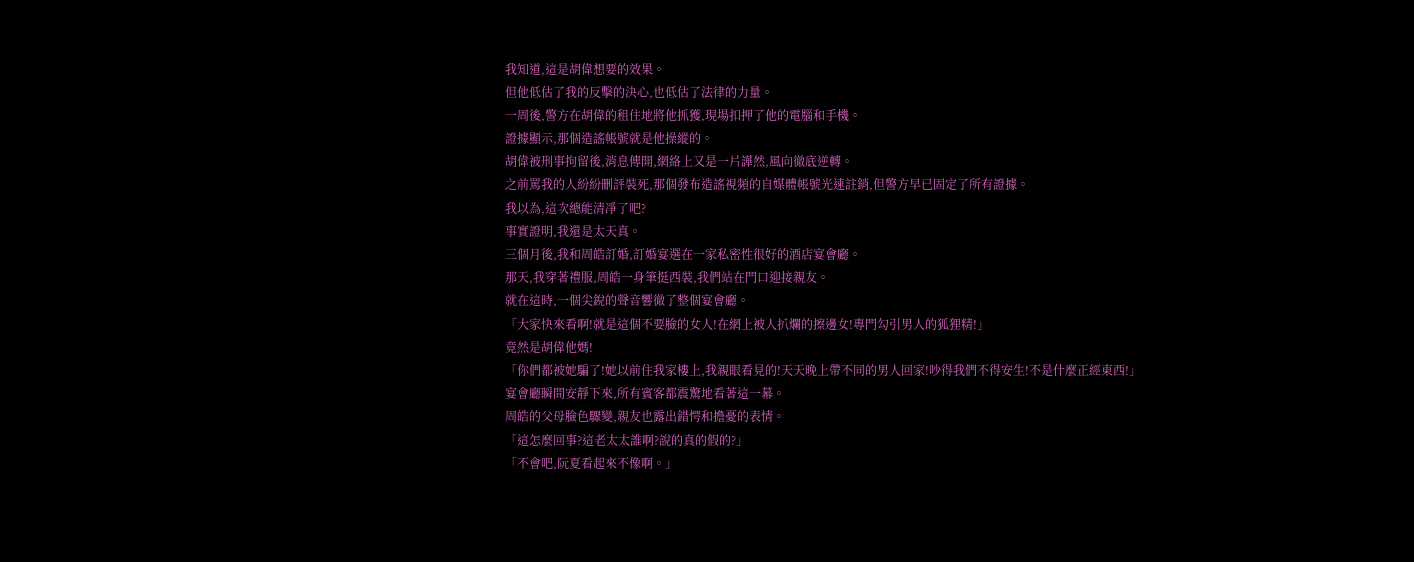我知道,這是胡偉想要的效果。
但他低估了我的反擊的決心,也低估了法律的力量。
一周後,警方在胡偉的租住地將他抓獲,現場扣押了他的電腦和手機。
證據顯示,那個造謠帳號就是他操縱的。
胡偉被刑事拘留後,消息傳開,網絡上又是一片譁然,風向徹底逆轉。
之前罵我的人紛紛刪評裝死,那個發布造謠視頻的自媒體帳號光速註銷,但警方早已固定了所有證據。
我以為,這次總能清凈了吧?
事實證明,我還是太天真。
三個月後,我和周皓訂婚,訂婚宴選在一家私密性很好的酒店宴會廳。
那天,我穿著禮服,周皓一身筆挺西裝,我們站在門口迎接親友。
就在這時,一個尖銳的聲音響徹了整個宴會廳。
「大家快來看啊!就是這個不要臉的女人!在網上被人扒爛的擦邊女!專門勾引男人的狐狸精!」
竟然是胡偉他媽!
「你們都被她騙了!她以前住我家樓上,我親眼看見的!天天晚上帶不同的男人回家!吵得我們不得安生!不是什麼正經東西!」
宴會廳瞬間安靜下來,所有賓客都震驚地看著這一幕。
周皓的父母臉色驟變,親友也露出錯愕和擔憂的表情。
「這怎麼回事?這老太太誰啊?說的真的假的?」
「不會吧,阮夏看起來不像啊。」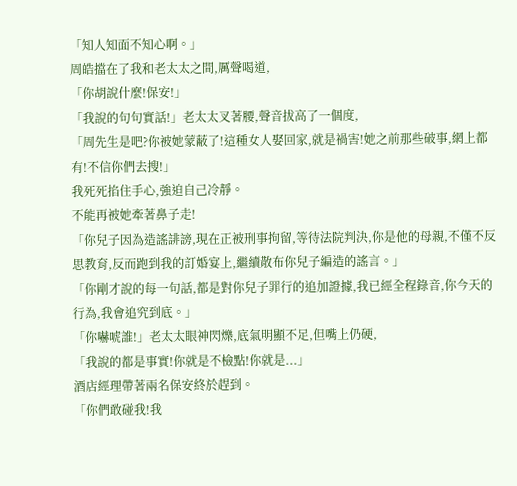「知人知面不知心啊。」
周皓擋在了我和老太太之間,厲聲喝道,
「你胡說什麼!保安!」
「我說的句句實話!」老太太叉著腰,聲音拔高了一個度,
「周先生是吧?你被她蒙蔽了!這種女人娶回家,就是禍害!她之前那些破事,網上都有!不信你們去搜!」
我死死掐住手心,強迫自己冷靜。
不能再被她牽著鼻子走!
「你兒子因為造謠誹謗,現在正被刑事拘留,等待法院判決,你是他的母親,不僅不反思教育,反而跑到我的訂婚宴上,繼續散布你兒子編造的謠言。」
「你剛才說的每一句話,都是對你兒子罪行的追加證據,我已經全程錄音,你今天的行為,我會追究到底。」
「你嚇唬誰!」老太太眼神閃爍,底氣明顯不足,但嘴上仍硬,
「我說的都是事實!你就是不檢點!你就是...」
酒店經理帶著兩名保安終於趕到。
「你們敢碰我!我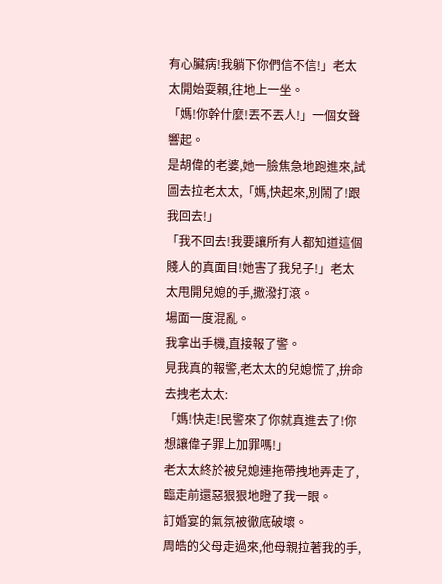有心臟病!我躺下你們信不信!」老太太開始耍賴,往地上一坐。
「媽!你幹什麼!丟不丟人!」一個女聲響起。
是胡偉的老婆,她一臉焦急地跑進來,試圖去拉老太太,「媽,快起來,別鬧了!跟我回去!」
「我不回去!我要讓所有人都知道這個賤人的真面目!她害了我兒子!」老太太甩開兒媳的手,撒潑打滾。
場面一度混亂。
我拿出手機,直接報了警。
見我真的報警,老太太的兒媳慌了,拚命去拽老太太:
「媽!快走!民警來了你就真進去了!你想讓偉子罪上加罪嗎!」
老太太終於被兒媳連拖帶拽地弄走了,臨走前還惡狠狠地瞪了我一眼。
訂婚宴的氣氛被徹底破壞。
周皓的父母走過來,他母親拉著我的手,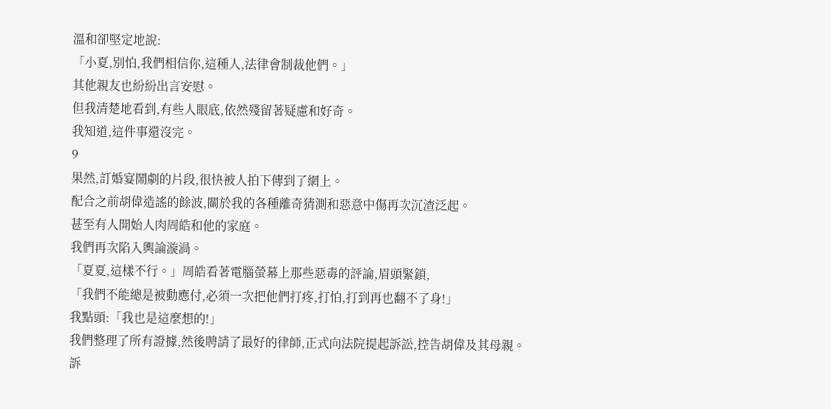溫和卻堅定地說:
「小夏,別怕,我們相信你,這種人,法律會制裁他們。」
其他親友也紛紛出言安慰。
但我清楚地看到,有些人眼底,依然殘留著疑慮和好奇。
我知道,這件事還沒完。
9
果然,訂婚宴鬧劇的片段,很快被人拍下傳到了網上。
配合之前胡偉造謠的餘波,關於我的各種離奇猜測和惡意中傷再次沉渣泛起。
甚至有人開始人肉周皓和他的家庭。
我們再次陷入輿論漩渦。
「夏夏,這樣不行。」周皓看著電腦螢幕上那些惡毒的評論,眉頭緊鎖,
「我們不能總是被動應付,必須一次把他們打疼,打怕,打到再也翻不了身!」
我點頭:「我也是這麼想的!」
我們整理了所有證據,然後聘請了最好的律師,正式向法院提起訴訟,控告胡偉及其母親。
訴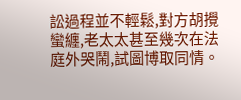訟過程並不輕鬆,對方胡攪蠻纏,老太太甚至幾次在法庭外哭鬧,試圖博取同情。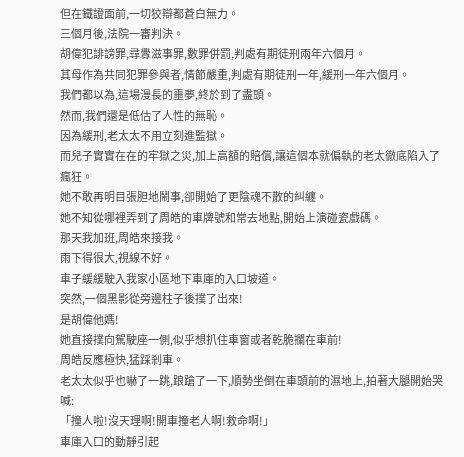但在鐵證面前,一切狡辯都蒼白無力。
三個月後,法院一審判決。
胡偉犯誹謗罪,尋釁滋事罪,數罪併罰,判處有期徒刑兩年六個月。
其母作為共同犯罪參與者,情節嚴重,判處有期徒刑一年,緩刑一年六個月。
我們都以為,這場漫長的噩夢,終於到了盡頭。
然而,我們還是低估了人性的無恥。
因為緩刑,老太太不用立刻進監獄。
而兒子實實在在的牢獄之災,加上高額的賠償,讓這個本就偏執的老太徹底陷入了瘋狂。
她不敢再明目張胆地鬧事,卻開始了更陰魂不散的糾纏。
她不知從哪裡弄到了周皓的車牌號和常去地點,開始上演碰瓷戲碼。
那天我加班,周皓來接我。
雨下得很大,視線不好。
車子緩緩駛入我家小區地下車庫的入口坡道。
突然,一個黑影從旁邊柱子後撲了出來!
是胡偉他媽!
她直接撲向駕駛座一側,似乎想扒住車窗或者乾脆攔在車前!
周皓反應極快,猛踩剎車。
老太太似乎也嚇了一跳,踉蹌了一下,順勢坐倒在車頭前的濕地上,拍著大腿開始哭喊:
「撞人啦!沒天理啊!開車撞老人啊!救命啊!」
車庫入口的動靜引起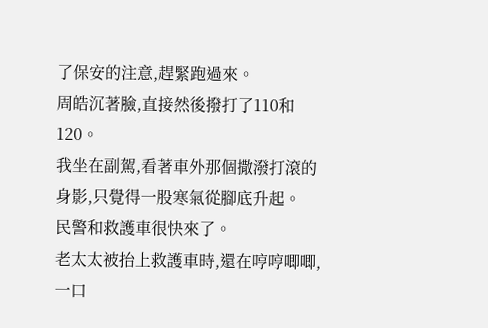了保安的注意,趕緊跑過來。
周皓沉著臉,直接然後撥打了110和120。
我坐在副駕,看著車外那個撒潑打滾的身影,只覺得一股寒氣從腳底升起。
民警和救護車很快來了。
老太太被抬上救護車時,還在哼哼唧唧,一口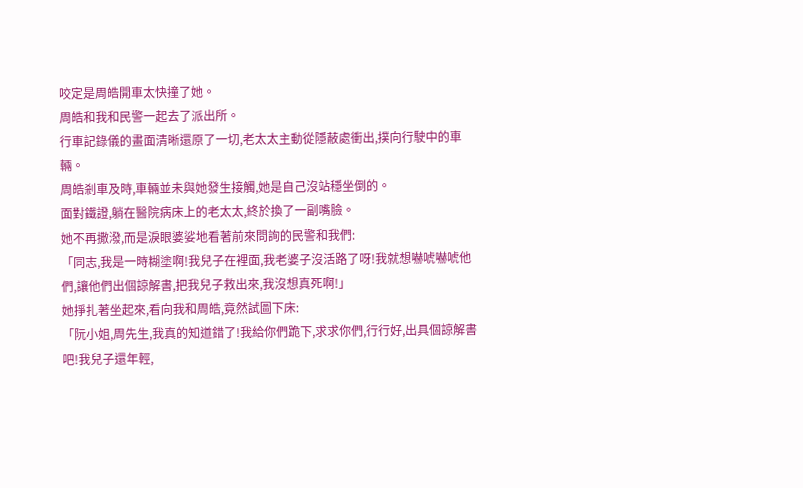咬定是周皓開車太快撞了她。
周皓和我和民警一起去了派出所。
行車記錄儀的畫面清晰還原了一切,老太太主動從隱蔽處衝出,撲向行駛中的車輛。
周皓剎車及時,車輛並未與她發生接觸,她是自己沒站穩坐倒的。
面對鐵證,躺在醫院病床上的老太太,終於換了一副嘴臉。
她不再撒潑,而是淚眼婆娑地看著前來問詢的民警和我們:
「同志,我是一時糊塗啊!我兒子在裡面,我老婆子沒活路了呀!我就想嚇唬嚇唬他們,讓他們出個諒解書,把我兒子救出來,我沒想真死啊!」
她掙扎著坐起來,看向我和周皓,竟然試圖下床:
「阮小姐,周先生,我真的知道錯了!我給你們跪下,求求你們,行行好,出具個諒解書吧!我兒子還年輕,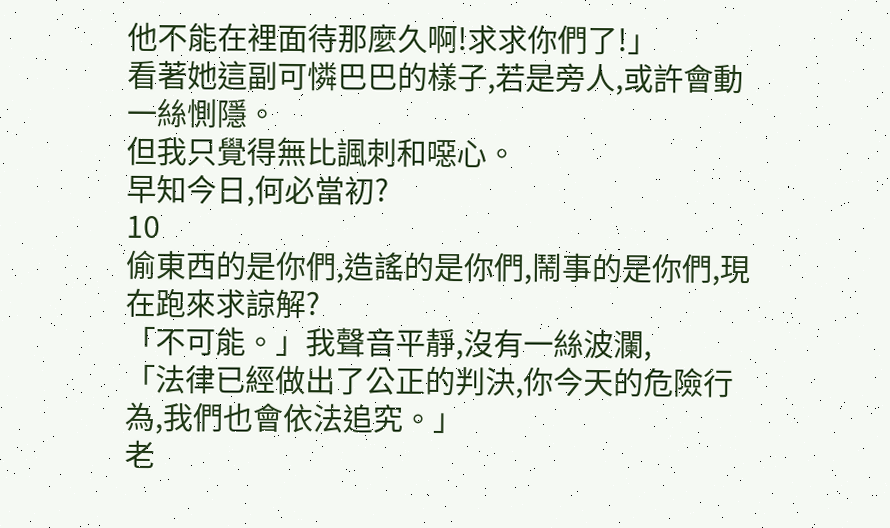他不能在裡面待那麼久啊!求求你們了!」
看著她這副可憐巴巴的樣子,若是旁人,或許會動一絲惻隱。
但我只覺得無比諷刺和噁心。
早知今日,何必當初?
10
偷東西的是你們,造謠的是你們,鬧事的是你們,現在跑來求諒解?
「不可能。」我聲音平靜,沒有一絲波瀾,
「法律已經做出了公正的判決,你今天的危險行為,我們也會依法追究。」
老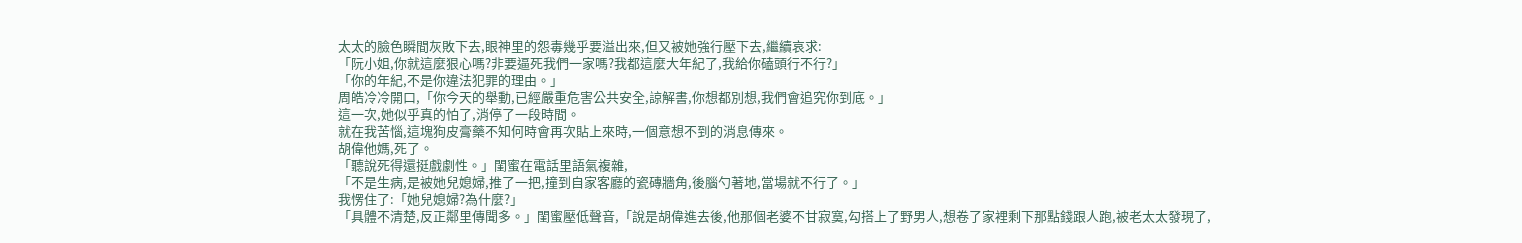太太的臉色瞬間灰敗下去,眼神里的怨毒幾乎要溢出來,但又被她強行壓下去,繼續哀求:
「阮小姐,你就這麼狠心嗎?非要逼死我們一家嗎?我都這麼大年紀了,我給你磕頭行不行?」
「你的年紀,不是你違法犯罪的理由。」
周皓冷冷開口,「你今天的舉動,已經嚴重危害公共安全,諒解書,你想都別想,我們會追究你到底。」
這一次,她似乎真的怕了,消停了一段時間。
就在我苦惱,這塊狗皮膏藥不知何時會再次貼上來時,一個意想不到的消息傳來。
胡偉他媽,死了。
「聽說死得還挺戲劇性。」閨蜜在電話里語氣複雜,
「不是生病,是被她兒媳婦,推了一把,撞到自家客廳的瓷磚牆角,後腦勺著地,當場就不行了。」
我愣住了:「她兒媳婦?為什麼?」
「具體不清楚,反正鄰里傳聞多。」閨蜜壓低聲音,「說是胡偉進去後,他那個老婆不甘寂寞,勾搭上了野男人,想卷了家裡剩下那點錢跟人跑,被老太太發現了,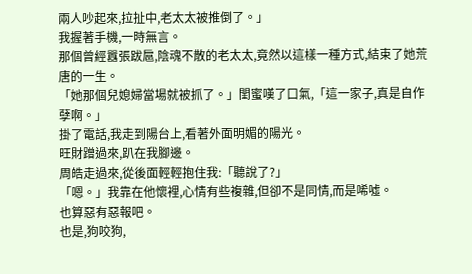兩人吵起來,拉扯中,老太太被推倒了。」
我握著手機,一時無言。
那個曾經囂張跋扈,陰魂不散的老太太,竟然以這樣一種方式,結束了她荒唐的一生。
「她那個兒媳婦當場就被抓了。」閨蜜嘆了口氣,「這一家子,真是自作孽啊。」
掛了電話,我走到陽台上,看著外面明媚的陽光。
旺財蹭過來,趴在我腳邊。
周皓走過來,從後面輕輕抱住我:「聽說了?」
「嗯。」我靠在他懷裡,心情有些複雜,但卻不是同情,而是唏噓。
也算惡有惡報吧。
也是,狗咬狗,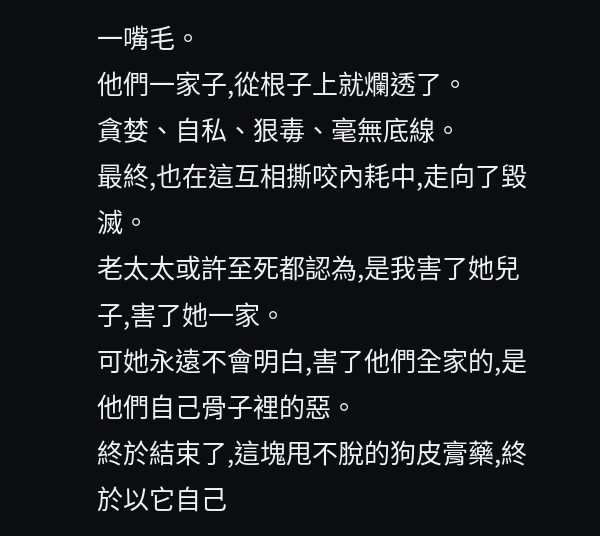一嘴毛。
他們一家子,從根子上就爛透了。
貪婪、自私、狠毒、毫無底線。
最終,也在這互相撕咬內耗中,走向了毀滅。
老太太或許至死都認為,是我害了她兒子,害了她一家。
可她永遠不會明白,害了他們全家的,是他們自己骨子裡的惡。
終於結束了,這塊甩不脫的狗皮膏藥,終於以它自己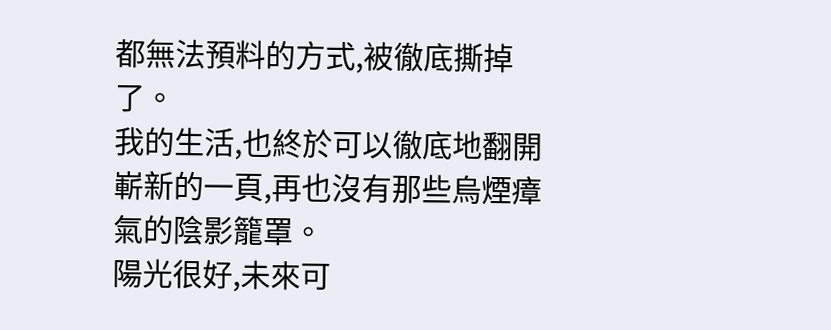都無法預料的方式,被徹底撕掉了。
我的生活,也終於可以徹底地翻開嶄新的一頁,再也沒有那些烏煙瘴氣的陰影籠罩。
陽光很好,未來可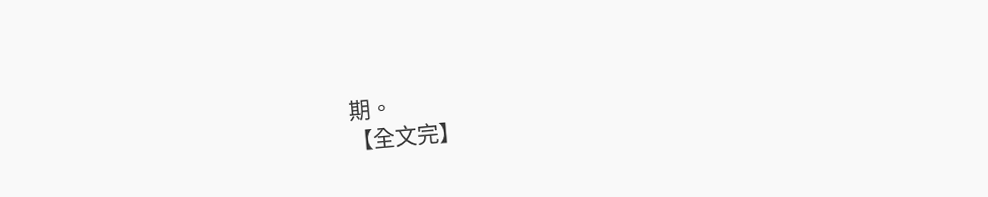期。
【全文完】